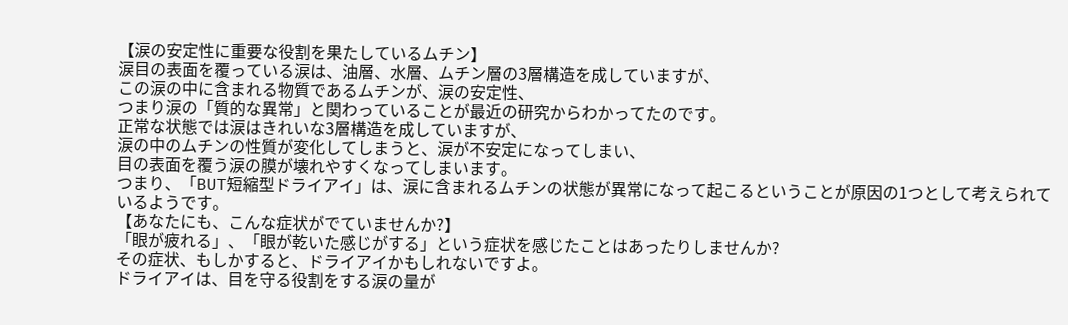【涙の安定性に重要な役割を果たしているムチン】
涙目の表面を覆っている涙は、油層、水層、ムチン層の3層構造を成していますが、
この涙の中に含まれる物質であるムチンが、涙の安定性、
つまり涙の「質的な異常」と関わっていることが最近の研究からわかってたのです。
正常な状態では涙はきれいな3層構造を成していますが、
涙の中のムチンの性質が変化してしまうと、涙が不安定になってしまい、
目の表面を覆う涙の膜が壊れやすくなってしまいます。
つまり、「BUT短縮型ドライアイ」は、涙に含まれるムチンの状態が異常になって起こるということが原因の1つとして考えられているようです。
【あなたにも、こんな症状がでていませんか?】
「眼が疲れる」、「眼が乾いた感じがする」という症状を感じたことはあったりしませんか?
その症状、もしかすると、ドライアイかもしれないですよ。
ドライアイは、目を守る役割をする涙の量が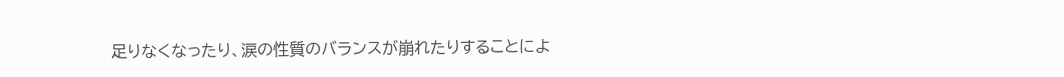足りなくなったり、涙の性質のバランスが崩れたりすることによ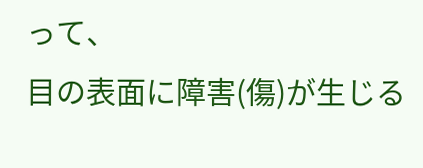って、
目の表面に障害(傷)が生じる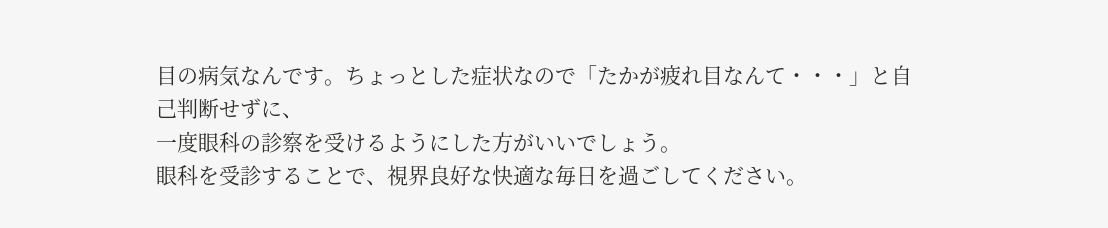目の病気なんです。ちょっとした症状なので「たかが疲れ目なんて・・・」と自己判断せずに、
一度眼科の診察を受けるようにした方がいいでしょう。
眼科を受診することで、視界良好な快適な毎日を過ごしてください。